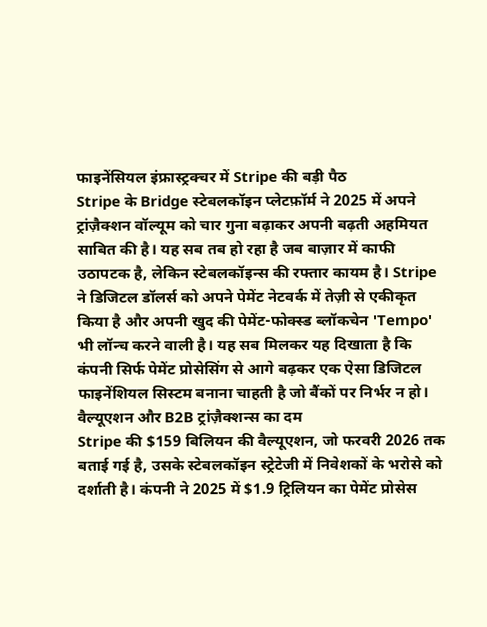फाइनेंसियल इंफ्रास्ट्रक्चर में Stripe की बड़ी पैठ
Stripe के Bridge स्टेबलकॉइन प्लेटफ़ॉर्म ने 2025 में अपने ट्रांज़ैक्शन वॉल्यूम को चार गुना बढ़ाकर अपनी बढ़ती अहमियत साबित की है। यह सब तब हो रहा है जब बाज़ार में काफी उठापटक है, लेकिन स्टेबलकॉइन्स की रफ्तार कायम है। Stripe ने डिजिटल डॉलर्स को अपने पेमेंट नेटवर्क में तेज़ी से एकीकृत किया है और अपनी खुद की पेमेंट-फोक्स्ड ब्लॉकचेन 'Tempo' भी लॉन्च करने वाली है। यह सब मिलकर यह दिखाता है कि कंपनी सिर्फ पेमेंट प्रोसेसिंग से आगे बढ़कर एक ऐसा डिजिटल फाइनेंशियल सिस्टम बनाना चाहती है जो बैंकों पर निर्भर न हो।
वैल्यूएशन और B2B ट्रांज़ैक्शन्स का दम
Stripe की $159 बिलियन की वैल्यूएशन, जो फरवरी 2026 तक बताई गई है, उसके स्टेबलकॉइन स्ट्रेटेजी में निवेशकों के भरोसे को दर्शाती है। कंपनी ने 2025 में $1.9 ट्रिलियन का पेमेंट प्रोसेस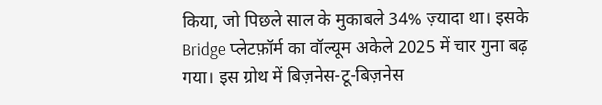किया, जो पिछले साल के मुकाबले 34% ज़्यादा था। इसके Bridge प्लेटफ़ॉर्म का वॉल्यूम अकेले 2025 में चार गुना बढ़ गया। इस ग्रोथ में बिज़नेस-टू-बिज़नेस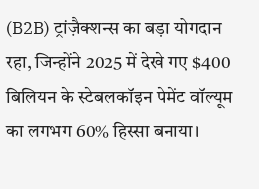(B2B) ट्रांज़ैक्शन्स का बड़ा योगदान रहा, जिन्होंने 2025 में देखे गए $400 बिलियन के स्टेबलकॉइन पेमेंट वॉल्यूम का लगभग 60% हिस्सा बनाया।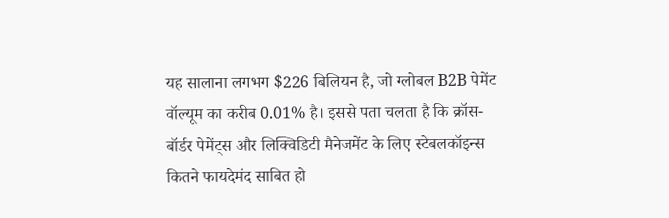यह सालाना लगभग $226 बिलियन है, जो ग्लोबल B2B पेमेंट वॉल्यूम का करीब 0.01% है। इससे पता चलता है कि क्रॉस-बॉर्डर पेमेंट्स और लिक्विडिटी मैनेजमेंट के लिए स्टेबलकॉइन्स कितने फायदेमंद साबित हो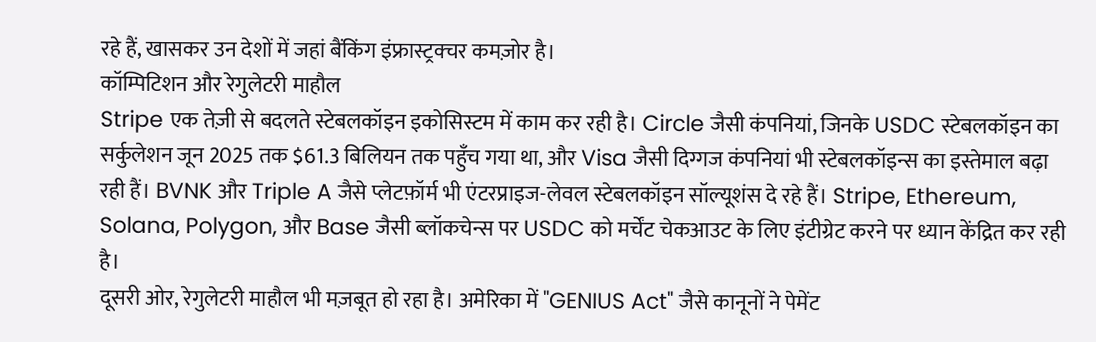रहे हैं, खासकर उन देशों में जहां बैंकिंग इंफ्रास्ट्रक्चर कमज़ोर है।
कॉम्पिटिशन और रेगुलेटरी माहौल
Stripe एक तेज़ी से बदलते स्टेबलकॉइन इकोसिस्टम में काम कर रही है। Circle जैसी कंपनियां, जिनके USDC स्टेबलकॉइन का सर्कुलेशन जून 2025 तक $61.3 बिलियन तक पहुँच गया था, और Visa जैसी दिग्गज कंपनियां भी स्टेबलकॉइन्स का इस्तेमाल बढ़ा रही हैं। BVNK और Triple A जैसे प्लेटफ़ॉर्म भी एंटरप्राइज-लेवल स्टेबलकॉइन सॉल्यूशंस दे रहे हैं। Stripe, Ethereum, Solana, Polygon, और Base जैसी ब्लॉकचेन्स पर USDC को मर्चेंट चेकआउट के लिए इंटीग्रेट करने पर ध्यान केंद्रित कर रही है।
दूसरी ओर, रेगुलेटरी माहौल भी मज़बूत हो रहा है। अमेरिका में "GENIUS Act" जैसे कानूनों ने पेमेंट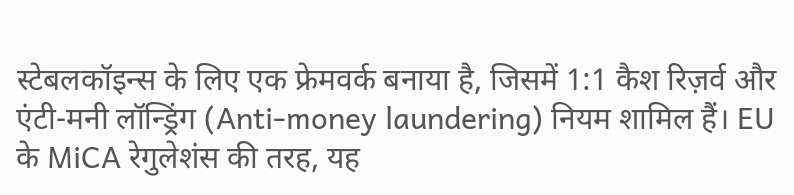स्टेबलकॉइन्स के लिए एक फ्रेमवर्क बनाया है, जिसमें 1:1 कैश रिज़र्व और एंटी-मनी लॉन्ड्रिंग (Anti-money laundering) नियम शामिल हैं। EU के MiCA रेगुलेशंस की तरह, यह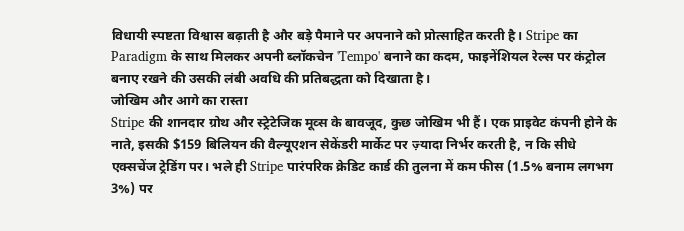विधायी स्पष्टता विश्वास बढ़ाती है और बड़े पैमाने पर अपनाने को प्रोत्साहित करती है। Stripe का Paradigm के साथ मिलकर अपनी ब्लॉकचेन 'Tempo' बनाने का कदम, फाइनेंशियल रेल्स पर कंट्रोल बनाए रखने की उसकी लंबी अवधि की प्रतिबद्धता को दिखाता है।
जोखिम और आगे का रास्ता
Stripe की शानदार ग्रोथ और स्ट्रेटेजिक मूव्स के बावजूद, कुछ जोखिम भी हैं। एक प्राइवेट कंपनी होने के नाते, इसकी $159 बिलियन की वैल्यूएशन सेकेंडरी मार्केट पर ज़्यादा निर्भर करती है, न कि सीधे एक्सचेंज ट्रेडिंग पर। भले ही Stripe पारंपरिक क्रेडिट कार्ड की तुलना में कम फीस (1.5% बनाम लगभग 3%) पर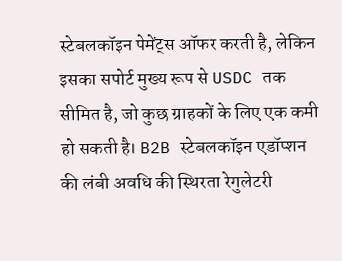स्टेबलकॉइन पेमेंट्स ऑफर करती है, लेकिन इसका सपोर्ट मुख्य रूप से USDC तक सीमित है, जो कुछ ग्राहकों के लिए एक कमी हो सकती है। B2B स्टेबलकॉइन एडॉप्शन की लंबी अवधि की स्थिरता रेगुलेटरी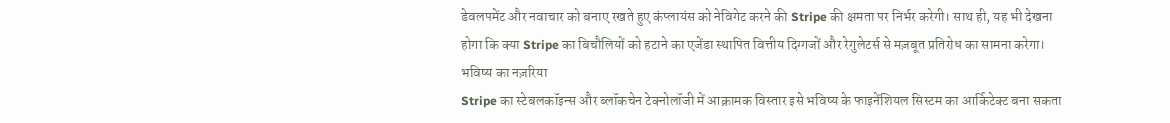डेवलपमेंट और नवाचार को बनाए रखते हुए कंप्लायंस को नेविगेट करने की Stripe की क्षमता पर निर्भर करेगी। साथ ही, यह भी देखना होगा कि क्या Stripe का बिचौलियों को हटाने का एजेंडा स्थापित वित्तीय दिग्गजों और रेगुलेटर्स से मज़बूत प्रतिरोध का सामना करेगा।
भविष्य का नज़रिया
Stripe का स्टेबलकॉइन्स और ब्लॉकचेन टेक्नोलॉजी में आक्रामक विस्तार इसे भविष्य के फाइनेंशियल सिस्टम का आर्किटेक्ट बना सकता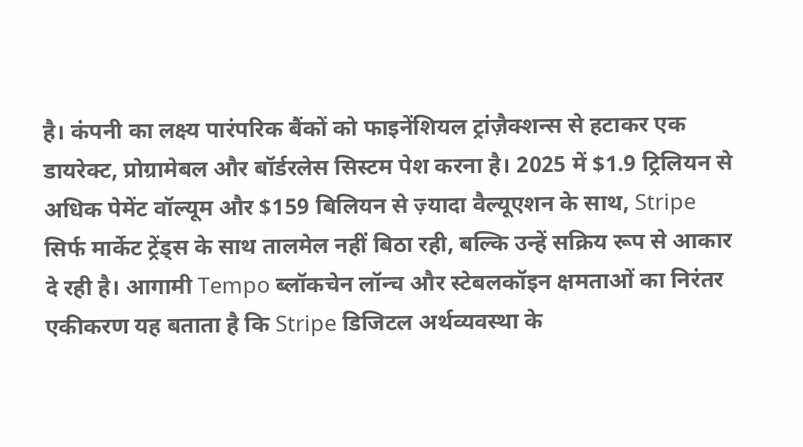है। कंपनी का लक्ष्य पारंपरिक बैंकों को फाइनेंशियल ट्रांज़ैक्शन्स से हटाकर एक डायरेक्ट, प्रोग्रामेबल और बॉर्डरलेस सिस्टम पेश करना है। 2025 में $1.9 ट्रिलियन से अधिक पेमेंट वॉल्यूम और $159 बिलियन से ज़्यादा वैल्यूएशन के साथ, Stripe सिर्फ मार्केट ट्रेंड्स के साथ तालमेल नहीं बिठा रही, बल्कि उन्हें सक्रिय रूप से आकार दे रही है। आगामी Tempo ब्लॉकचेन लॉन्च और स्टेबलकॉइन क्षमताओं का निरंतर एकीकरण यह बताता है कि Stripe डिजिटल अर्थव्यवस्था के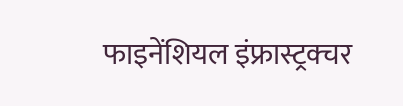फाइनेंशियल इंफ्रास्ट्रक्चर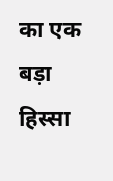का एक बड़ा हिस्सा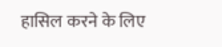हासिल करने के लिए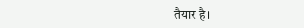तैयार है।